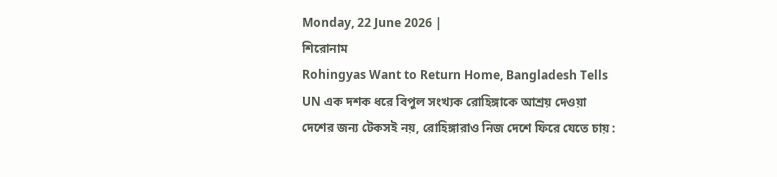Monday, 22 June 2026 |
শিরোনাম
Rohingyas Want to Return Home, Bangladesh Tells UN এক দশক ধরে বিপুল সংখ্যক রোহিঙ্গাকে আশ্রয় দেওয়া দেশের জন্য টেকসই নয়, রোহিঙ্গারাও নিজ দেশে ফিরে যেতে চায় :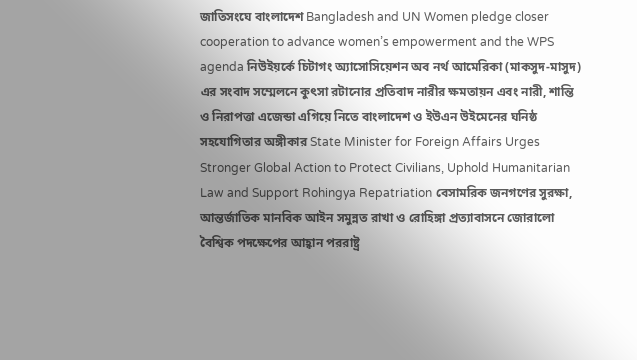জাতিসংঘে বাংলাদেশ Bangladesh and UN Women pledge closer cooperation to advance women’s empowerment and the WPS agenda নিউইয়র্কে চিটাগং অ্যাসোসিয়েশন অব নর্থ আমেরিকা (মাকসুদ-মাসুদ) এর সংবাদ সম্মেলনে কুৎসা রটানোর প্রতিবাদ নারীর ক্ষমতায়ন এবং নারী, শান্তি ও নিরাপত্তা এজেন্ডা এগিয়ে নিতে বাংলাদেশ ও ইউএন উইমেনের ঘনিষ্ঠ সহযোগিতার অঙ্গীকার State Minister for Foreign Affairs Urges Stronger Global Action to Protect Civilians, Uphold Humanitarian Law and Support Rohingya Repatriation বেসামরিক জনগণের সুরক্ষা, আন্তর্জাতিক মানবিক আইন সমুন্নত রাখা ও রোহিঙ্গা প্রত্যাবাসনে জোরালো বৈশ্বিক পদক্ষেপের আহ্বান পররাষ্ট্র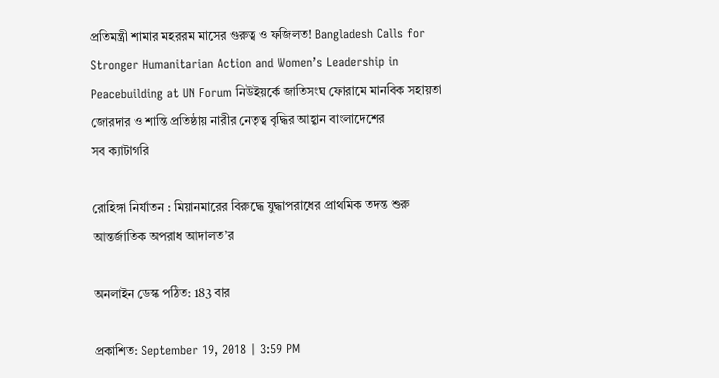প্রতিমন্ত্রী শামার মহররম মাসের গুরুত্ব ও ফজিলত! Bangladesh Calls for Stronger Humanitarian Action and Women’s Leadership in Peacebuilding at UN Forum নিউইয়র্কে জাতিসংঘ ফোরামে মানবিক সহায়তা জোরদার ও শান্তি প্রতিষ্ঠায় নারীর নেতৃত্ব বৃদ্ধির আহ্বান বাংলাদেশের
সব ক্যাটাগরি

রোহিঙ্গা নির্যাতন : মিয়ানমারের বিরুদ্ধে যুদ্ধাপরাধের প্রাথমিক তদন্ত শুরু আন্তর্জাতিক অপরাধ আদালত’র

অনলাইন ডেস্ক পঠিত: 183 বার

প্রকাশিত: September 19, 2018 | 3:59 PM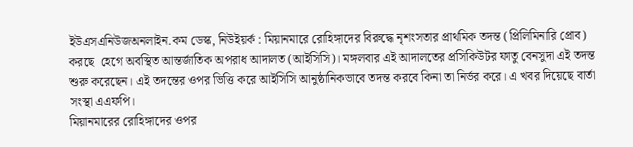ইউএসএনিউজঅনলাইন.কম ডেস্ক, নিউইয়র্ক : মিয়ানমারে রোহিঙ্গাদের বিরুদ্ধে নৃশংসতার প্রাথমিক তদন্ত (প্রিলিমিনারি প্রোব) করছে  হেগে অবস্থিত আন্তর্জাতিক অপরাধ আদালত (আইসিসি)। মঙ্গলবার এই আদালতের প্রসিকিউটর ফাতু বেনসুদা এই তদন্ত শুরু করেছেন। এই তদন্তের ওপর ভিত্তি করে আইসিসি আনুষ্ঠানিকভাবে তদন্ত করবে কিনা তা নির্ভর করে। এ খবর দিয়েছে বার্তা সংস্থা এএফপি।
মিয়ানমারের রোহিঙ্গাদের ওপর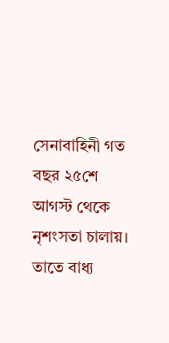সেনাবাহিনী গত বছর ২৫শে আগস্ট থেকে নৃশংসতা চালায়। তাতে বাধ্য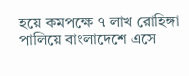হয়ে কমপক্ষে ৭ লাখ রোহিঙ্গা পালিয়ে বাংলাদেশে এসে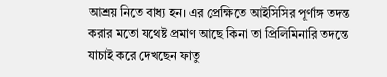আশ্রয় নিতে বাধ্য হন। এর প্রেক্ষিতে আইসিসির পূর্ণাঙ্গ তদন্ত করার মতো যথেষ্ট প্রমাণ আছে কিনা তা প্রিলিমিনারি তদন্তে যাচাই করে দেখছেন ফাতু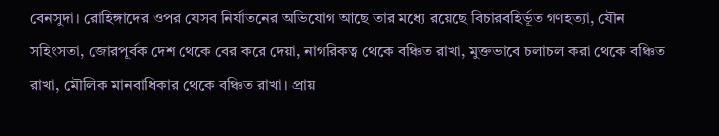বেনসুদা। রোহিঙ্গাদের ওপর যেসব নির্যাতনের অভিযোগ আছে তার মধ্যে রয়েছে বিচারবহির্ভূত গণহত্যা, যৌন সহিংসতা, জোরপূর্বক দেশ থেকে বের করে দেয়া, নাগরিকত্ব থেকে বঞ্চিত রাখা, মুক্তভাবে চলাচল করা থেকে বঞ্চিত রাখা, মৌলিক মানবাধিকার থেকে বঞ্চিত রাখা। প্রায়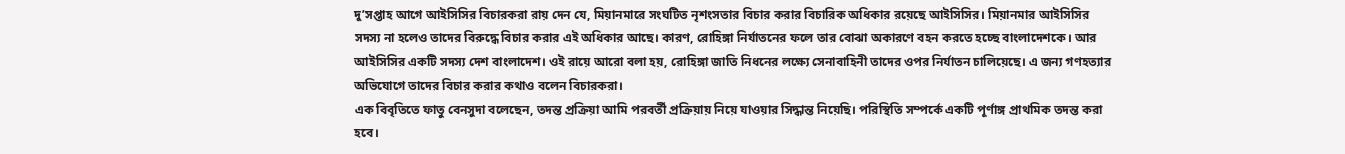দু’সপ্তাহ আগে আইসিসির বিচারকরা রায় দেন যে, মিয়ানমারে সংঘটিত নৃশংসতার বিচার করার বিচারিক অধিকার রয়েছে আইসিসির। মিয়ানমার আইসিসির সদস্য না হলেও তাদের বিরুদ্ধে বিচার করার এই অধিকার আছে। কারণ, রোহিঙ্গা নির্যাতনের ফলে তার বোঝা অকারণে বহন করতে হচ্ছে বাংলাদেশকে। আর আইসিসির একটি সদস্য দেশ বাংলাদেশ। ওই রায়ে আরো বলা হয়, রোহিঙ্গা জাতি নিধনের লক্ষ্যে সেনাবাহিনী তাদের ওপর নির্যাতন চালিয়েছে। এ জন্য গণহত্যার অভিযোগে তাদের বিচার করার কথাও বলেন বিচারকরা।
এক বিবৃতিতে ফাতু বেনসুদা বলেছেন, তদন্ত প্রক্রিয়া আমি পরবর্তী প্রক্রিয়ায় নিয়ে যাওয়ার সিদ্ধান্ত নিয়েছি। পরিস্থিতি সম্পর্কে একটি পূর্ণাঙ্গ প্রাথমিক তদন্ত করা হবে।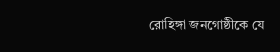রোহিঙ্গা জনগোষ্ঠীকে যে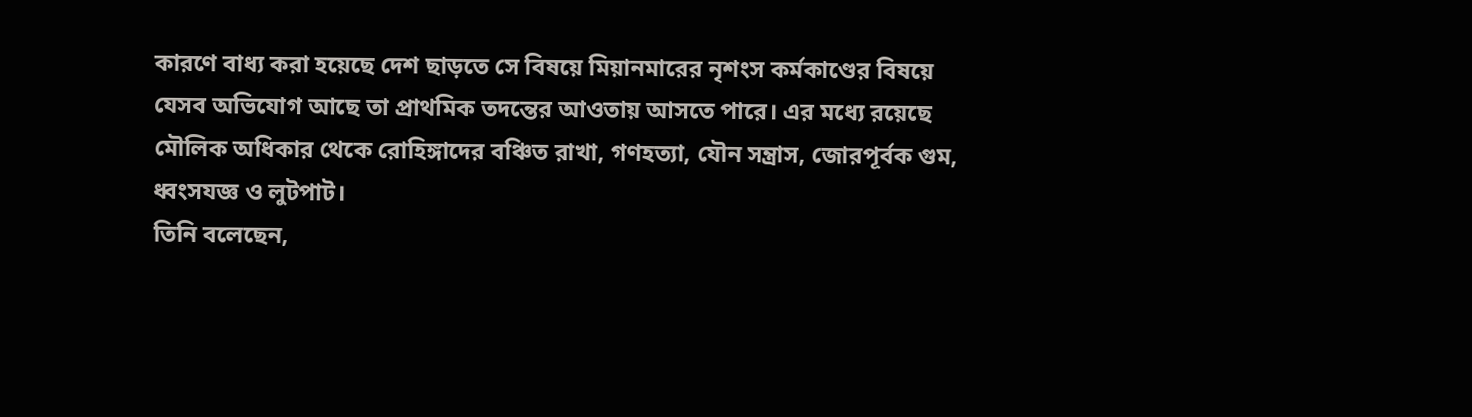কারণে বাধ্য করা হয়েছে দেশ ছাড়তে সে বিষয়ে মিয়ানমারের নৃশংস কর্মকাণ্ডের বিষয়ে যেসব অভিযোগ আছে তা প্রাথমিক তদন্তের আওতায় আসতে পারে। এর মধ্যে রয়েছে মৌলিক অধিকার থেকে রোহিঙ্গাদের বঞ্চিত রাখা, গণহত্যা, যৌন সন্ত্রাস, জোরপূর্বক গুম, ধ্বংসযজ্ঞ ও লুটপাট।
তিনি বলেছেন,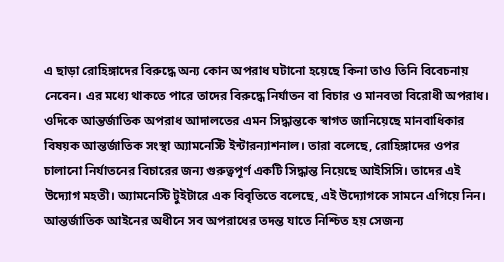এ ছাড়া রোহিঙ্গাদের বিরুদ্ধে অন্য কোন অপরাধ ঘটানো হয়েছে কিনা তাও তিনি বিবেচনায় নেবেন। এর মধ্যে থাকতে পারে তাদের বিরুদ্ধে নির্যাতন বা বিচার ও মানবতা বিরোধী অপরাধ।
ওদিকে আন্তর্জাতিক অপরাধ আদালতের এমন সিদ্ধান্তকে স্বাগত জানিয়েছে মানবাধিকার বিষয়ক আন্তর্জাতিক সংস্থা অ্যামনেস্টি ইন্টারন্যাশনাল। তারা বলেছে, রোহিঙ্গাদের ওপর চালানো নির্যাতনের বিচারের জন্য গুরুত্বপূর্ণ একটি সিদ্ধান্ত নিয়েছে আইসিসি। তাদের এই উদ্যোগ মহতী। অ্যামনেস্টি টুইটারে এক বিবৃতিতে বলেছে, এই উদ্যোগকে সামনে এগিয়ে নিন। আন্তর্জাতিক আইনের অধীনে সব অপরাধের তদন্ত যাতে নিশ্চিত হয় সেজন্য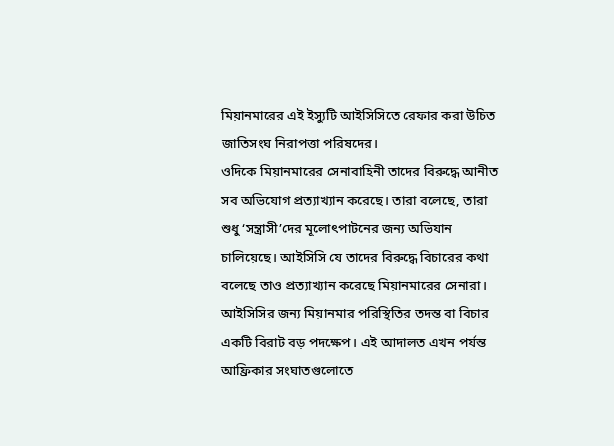মিয়ানমারের এই ইস্যুটি আইসিসিতে রেফার করা উচিত জাতিসংঘ নিরাপত্তা পরিষদের।
ওদিকে মিয়ানমারের সেনাবাহিনী তাদের বিরুদ্ধে আনীত সব অভিযোগ প্রত্যাখ্যান করেছে। তারা বলেছে, তারা শুধু ‘সন্ত্রাসী’দের মূলোৎপাটনের জন্য অভিযান চালিয়েছে। আইসিসি যে তাদের বিরুদ্ধে বিচারের কথা বলেছে তাও প্রত্যাখ্যান করেছে মিয়ানমারের সেনারা।
আইসিসির জন্য মিয়ানমার পরিস্থিতির তদন্ত বা বিচার একটি বিরাট বড় পদক্ষেপ। এই আদালত এখন পর্যন্ত আফ্রিকার সংঘাতগুলোতে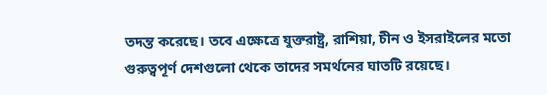তদন্ত করেছে। তবে এক্ষেত্রে যুক্তরাষ্ট্র, রাশিয়া, চীন ও ইসরাইলের মতো গুরুত্বপূর্ণ দেশগুলো থেকে তাদের সমর্থনের ঘাতটি রয়েছে।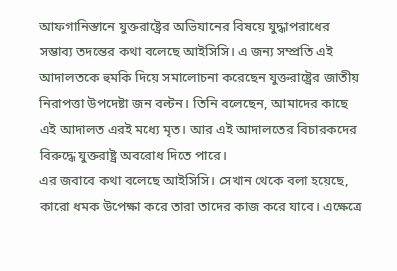আফগানিস্তানে যুক্তরাষ্ট্রের অভিযানের বিষয়ে যুদ্ধাপরাধের সম্ভাব্য তদন্তের কথা বলেছে আইসিসি। এ জন্য সম্প্রতি এই আদালতকে হুমকি দিয়ে সমালোচনা করেছেন যুক্তরাষ্ট্রের জাতীয় নিরাপত্তা উপদেষ্টা জন বল্টন। তিনি বলেছেন, আমাদের কাছে এই আদালত এরই মধ্যে মৃত। আর এই আদালতের বিচারকদের বিরুদ্ধে যুক্তরাষ্ট্র অবরোধ দিতে পারে।
এর জবাবে কথা বলেছে আইসিসি। সেখান থেকে বলা হয়েছে, কারো ধমক উপেক্ষা করে তারা তাদের কাজ করে যাবে। এক্ষেত্রে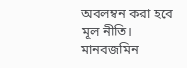অবলম্বন করা হবে মূল নীতি। মানবজমিন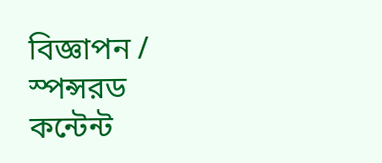বিজ্ঞাপন / স্পন্সরড কন্টেন্ট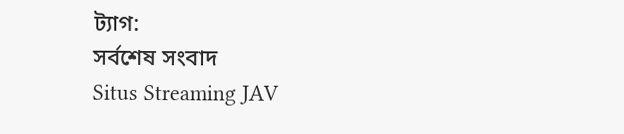ট্যাগ:
সর্বশেষ সংবাদ
Situs Streaming JAV